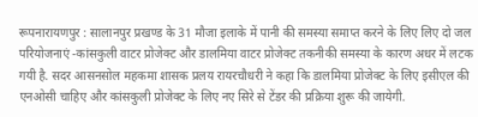रूपनारायणपुर : सालानपुर प्रखण्ड के 31 मौजा इलाके में पानी की समस्या समाप्त करने के लिए लिए दो जल परियोजनाएं -कांसकुली वाटर प्रोजेक्ट और डालमिया वाटर प्रोजेक्ट तकनीकी समस्या के कारण अधर में लटक गयी है. सदर आसनसोल महकमा शासक प्रलय रायरचौधरी ने कहा कि डालमिया प्रोजेक्ट के लिए इसीएल की एनओसी चाहिए और कांसकुली प्रोजेक्ट के लिए नए सिरे से टेंडर की प्रक्रिया शुरू की जायेगी.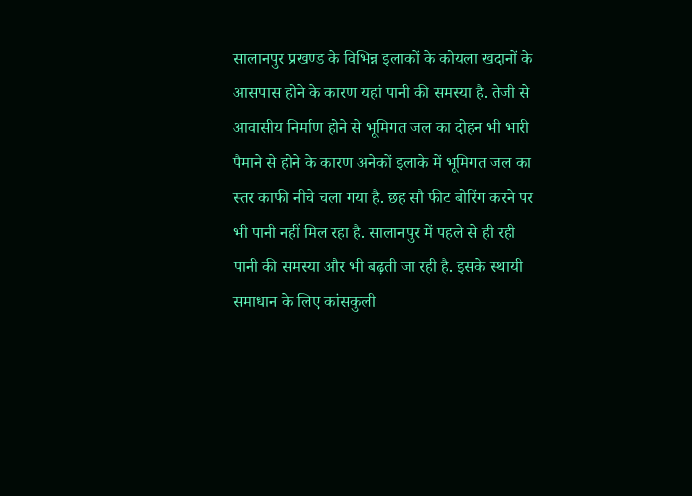सालानपुर प्रखण्ड के विभिन्न इलाकों के कोयला खदानों के आसपास होने के कारण यहां पानी की समस्या है. तेजी से आवासीय निर्माण होने से भूमिगत जल का दोहन भी भारी पैमाने से होने के कारण अनेकों इलाके में भूमिगत जल का स्तर काफी नीचे चला गया है. छह सौ फीट बोरिंग करने पर भी पानी नहीं मिल रहा है. सालानपुर में पहले से ही रही पानी की समस्या और भी बढ़ती जा रही है. इसके स्थायी समाधान के लिए कांसकुली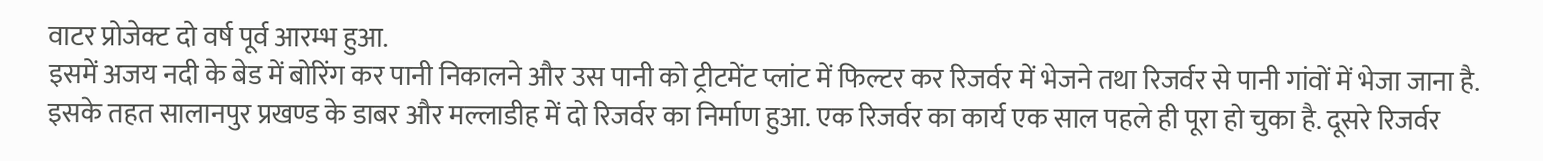वाटर प्रोजेक्ट दो वर्ष पूर्व आरम्भ हुआ.
इसमें अजय नदी के बेड में बोरिंग कर पानी निकालने और उस पानी को ट्रीटमेंट प्लांट में फिल्टर कर रिजर्वर में भेजने तथा रिजर्वर से पानी गांवों में भेजा जाना है. इसके तहत सालानपुर प्रखण्ड के डाबर और मल्लाडीह में दो रिजर्वर का निर्माण हुआ. एक रिजर्वर का कार्य एक साल पहले ही पूरा हो चुका है. दूसरे रिजर्वर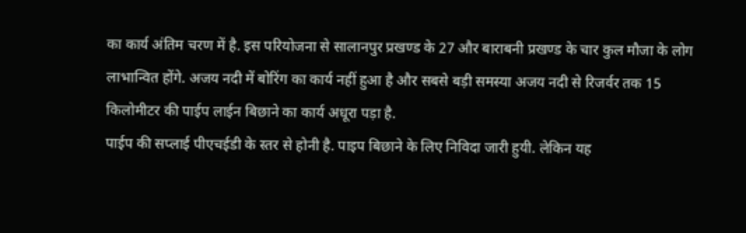का कार्य अंतिम चरण में है. इस परियोजना से सालानपुर प्रखण्ड के 27 और बाराबनी प्रखण्ड के चार कुल मौजा के लोग लाभान्वित होंगे. अजय नदी में बोरिंग का कार्य नहीं हुआ है और सबसे बड़ी समस्या अजय नदी से रिजर्वर तक 15 किलोमीटर की पाईप लाईन बिछाने का कार्य अधूरा पड़ा है.
पाईप की सप्लाई पीएचईडी के स्तर से होनी है. पाइप बिछाने के लिए निविदा जारी हुयी. लेकिन यह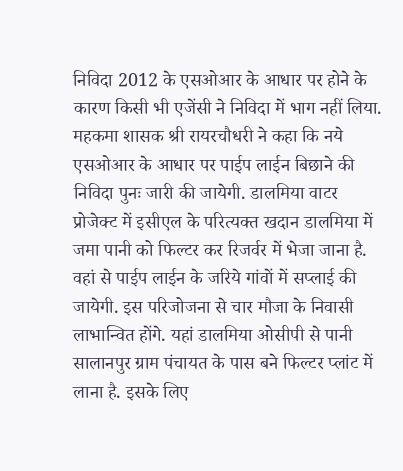निविदा 2012 के एसओआर के आधार पर होने के कारण किसी भी एजेंसी ने निविदा में भाग नहीं लिया. महकमा शासक श्री रायरचौधरी ने कहा कि नये एसओआर के आधार पर पाईप लाईन बिछाने की निविदा पुनः जारी की जायेगी. डालमिया वाटर प्रोजेक्ट में इसीएल के परित्यक्त खदान डालमिया में जमा पानी को फिल्टर कर रिजर्वर में भेजा जाना है. वहां से पाईप लाईन के जरिये गांवों में सप्लाई की जायेगी. इस परिजोजना से चार मौजा के निवासी लाभान्वित होंगे. यहां डालमिया ओसीपी से पानी सालानपुर ग्राम पंचायत के पास बने फिल्टर प्लांट में लाना है. इसके लिए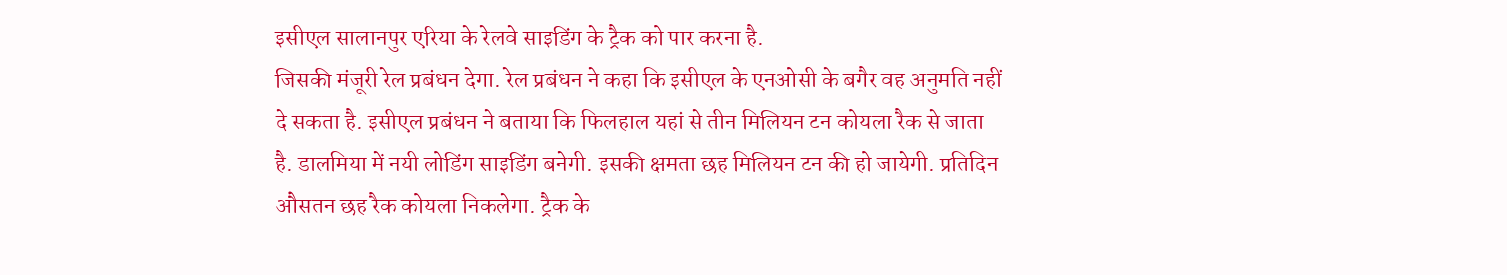इसीएल सालानपुर एरिया के रेलवे साइडिंग के ट्रैक को पार करना है.
जिसकी मंजूरी रेल प्रबंधन देगा. रेल प्रबंधन ने कहा कि इसीएल के एनओसी के बगैर वह अनुमति नहीं दे सकता है. इसीएल प्रबंधन ने बताया कि फिलहाल यहां से तीन मिलियन टन कोयला रैक से जाता है. डालमिया में नयी लोडिंग साइडिंग बनेगी. इसकी क्षमता छह मिलियन टन की हो जायेगी. प्रतिदिन औसतन छह रैक कोयला निकलेगा. ट्रैक के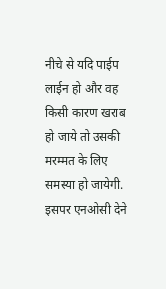नीचे से यदि पाईप लाईन हो और वह किसी कारण खराब हो जाये तो उसकी मरम्मत के लिए समस्या हो जायेगी. इसपर एनओसी देने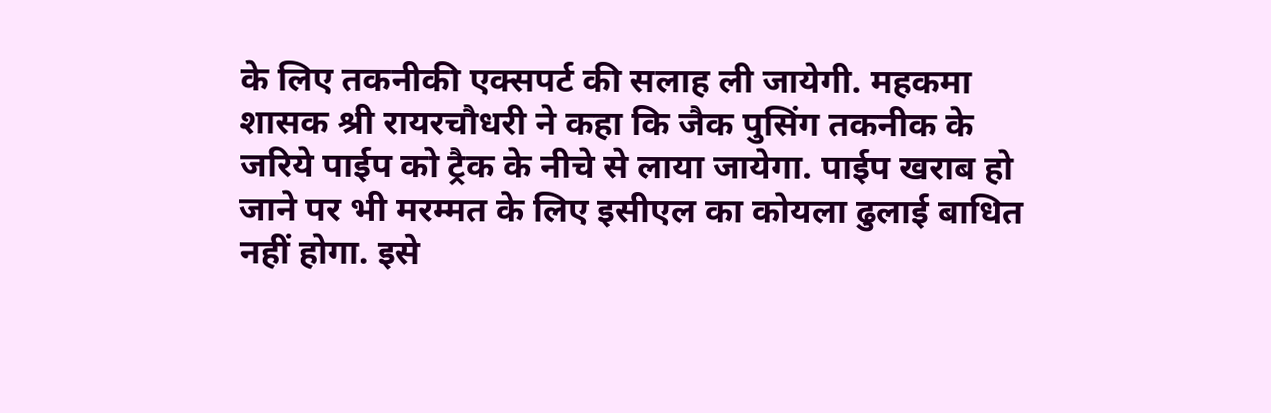के लिए तकनीकी एक्सपर्ट की सलाह ली जायेगी. महकमा शासक श्री रायरचौधरी ने कहा कि जैक पुसिंग तकनीक के जरिये पाईप को ट्रैक के नीचे से लाया जायेगा. पाईप खराब हो जाने पर भी मरम्मत के लिए इसीएल का कोयला ढुलाई बाधित नहीं होगा. इसे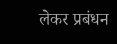लेकर प्रबंधन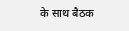के साथ बैठक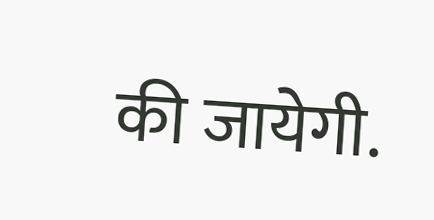की जायेगी.